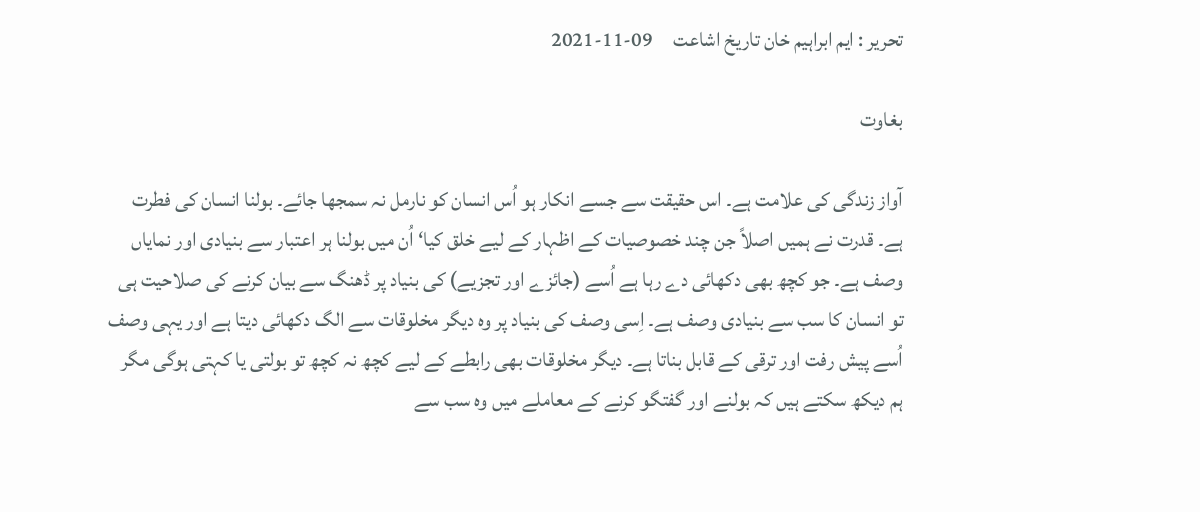تحریر : ایم ابراہیم خان تاریخ اشاعت     09-11-2021

بغاوت

آواز زندگی کی علامت ہے۔ اس حقیقت سے جسے انکار ہو اُس انسان کو نارمل نہ سمجھا جائے۔ بولنا انسان کی فطرت ہے۔ قدرت نے ہمیں اصلاً جن چند خصوصیات کے اظہار کے لیے خلق کیا‘ اُن میں بولنا ہر اعتبار سے بنیادی اور نمایاں وصف ہے۔ جو کچھ بھی دکھائی دے رہا ہے اُسے (جائزے اور تجزیے) کی بنیاد پر ڈھنگ سے بیان کرنے کی صلاحیت ہی تو انسان کا سب سے بنیادی وصف ہے۔ اِسی وصف کی بنیاد پر وہ دیگر مخلوقات سے الگ دکھائی دیتا ہے اور یہی وصف اُسے پیش رفت اور ترقی کے قابل بناتا ہے۔ دیگر مخلوقات بھی رابطے کے لیے کچھ نہ کچھ تو بولتی یا کہتی ہوگی مگر ہم دیکھ سکتے ہیں کہ بولنے اور گفتگو کرنے کے معاملے میں وہ سب سے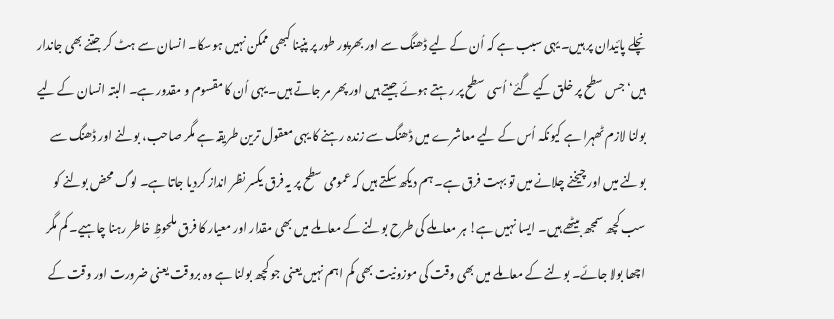نچلے پائیدان پر ہیں۔ یہی سبب ہے کہ اُن کے لیے ڈھنگ سے اور بھرپور طور پر پنپنا کبھی ممکن نہیں ہوسکا۔ انسان سے ہٹ کر جتنے بھی جاندار ہیں‘ جس سطح پر خلق کیے گئے‘ اُسی سطح پر رہتے ہوئے جیتے ہیں اور پھر مر جاتے ہیں۔ یہی اُن کا مقسوم و مقدور ہے۔ البتہ انسان کے لیے بولنا لازم ٹھہرا ہے کیونکہ اُس کے لیے معاشرے میں ڈھنگ سے زندہ رہنے کا یہی معقول ترین طریقہ ہے مگر صاحب، بولنے اور ڈھنگ سے بولنے میں اور چیخنے چلانے میں تو بہت فرق ہے۔ ہم دیکھ سکتے ہیں کہ عمومی سطح پر یہ فرق یکسر نظر انداز کردیا جاتا ہے۔ لوگ محض بولنے کو سب کچھ سمجھ بیٹھے ہیں۔ ایسا نہیں ہے! ہر معاملے کی طرح بولنے کے معاملے میں بھی مقدار اور معیار کا فرق ملحوظِ خاطر رہنا چاہیے۔ کم مگر اچھا بولا جائے۔ بولنے کے معاملے میں بھی وقت کی موزونیت بھی کم اہم نہیں یعنی جو کچھ بولنا ہے وہ بروقت یعنی ضرورت اور وقت کے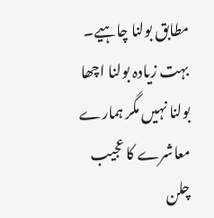مطابق بولنا چاہیے۔ بہت زیادہ بولنا اچھا بولنا نہیں مگر ہمارے معاشرے کا عجیب چلن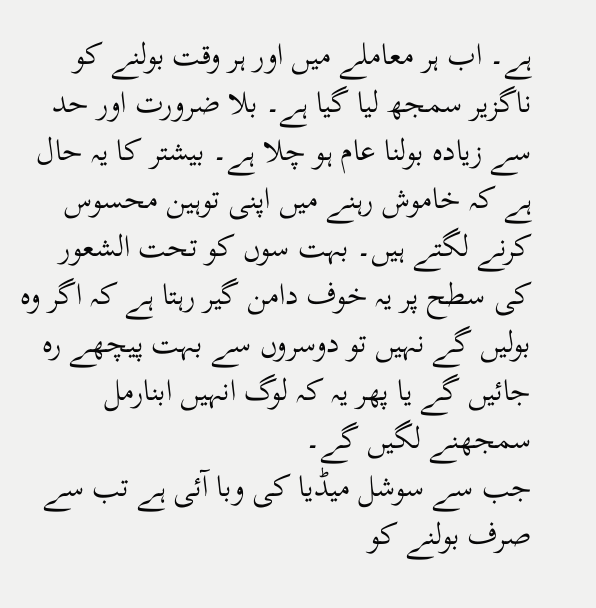ہے۔ اب ہر معاملے میں اور ہر وقت بولنے کو ناگزیر سمجھ لیا گیا ہے۔ بلا ضرورت اور حد سے زیادہ بولنا عام ہو چلا ہے۔ بیشتر کا یہ حال ہے کہ خاموش رہنے میں اپنی توہین محسوس کرنے لگتے ہیں۔ بہت سوں کو تحت الشعور کی سطح پر یہ خوف دامن گیر رہتا ہے کہ اگر وہ بولیں گے نہیں تو دوسروں سے بہت پیچھے رہ جائیں گے یا پھر یہ کہ لوگ انہیں ابنارمل سمجھنے لگیں گے۔
جب سے سوشل میڈیا کی وبا آئی ہے تب سے صرف بولنے کو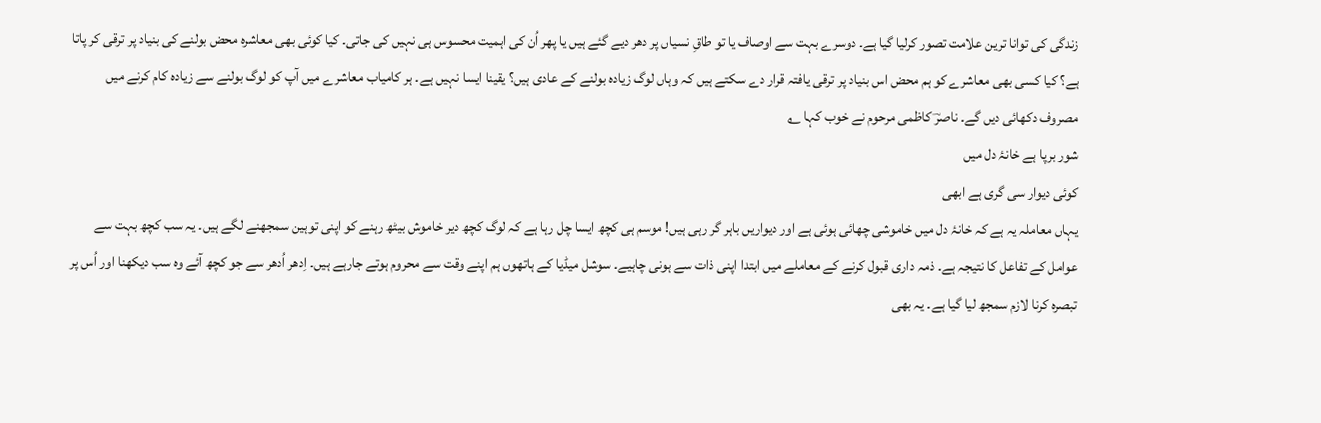زندگی کی توانا ترین علامت تصور کرلیا گیا ہے۔ دوسرے بہت سے اوصاف یا تو طاقِ نسیاں پر دھر دیے گئے ہیں یا پھر اُن کی اہمیت محسوس ہی نہیں کی جاتی۔ کیا کوئی بھی معاشرہ محض بولنے کی بنیاد پر ترقی کر پاتا ہے؟ کیا کسی بھی معاشرے کو ہم محض اس بنیاد پر ترقی یافتہ قرار دے سکتے ہیں کہ وہاں لوگ زیادہ بولنے کے عادی ہیں؟ یقینا ایسا نہیں ہے۔ ہر کامیاب معاشرے میں آپ کو لوگ بولنے سے زیادہ کام کرنے میں مصروف دکھائی دیں گے۔ ناصرؔ کاظمی مرحوم نے خوب کہا ؎
شور برپا ہے خانۂ دل میں
کوئی دیوار سی گری ہے ابھی
یہاں معاملہ یہ ہے کہ خانۂ دل میں خاموشی چھائی ہوئی ہے اور دیواریں باہر گر رہی ہیں! موسم ہی کچھ ایسا چل رہا ہے کہ لوگ کچھ دیر خاموش بیٹھ رہنے کو اپنی توہین سمجھنے لگے ہیں۔ یہ سب کچھ بہت سے عوامل کے تفاعل کا نتیجہ ہے۔ ذمہ داری قبول کرنے کے معاملے میں ابتدا اپنی ذات سے ہونی چاہیے۔ سوشل میڈیا کے ہاتھوں ہم اپنے وقت سے محروم ہوتے جارہے ہیں۔ اِدھر اُدھر سے جو کچھ آئے وہ سب دیکھنا اور اُس پر تبصرہ کرنا لازم سمجھ لیا گیا ہے۔ یہ بھی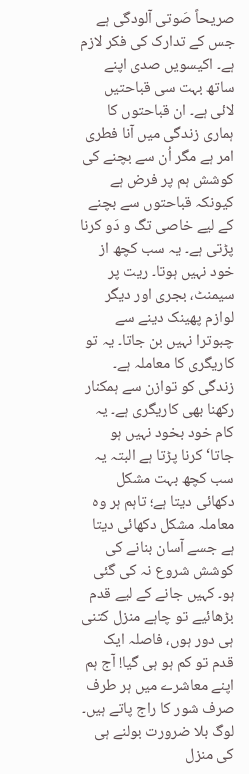صریحاً صَوتی آلودگی ہے جس کے تدارک کی فکر لازم ہے۔ اکیسویں صدی اپنے ساتھ بہت سی قباحتیں لائی ہے۔ ان قباحتوں کا ہماری زندگی میں آنا فطری امر ہے مگر اُن سے بچنے کی کوشش ہم پر فرض ہے کیونکہ قباحتوں سے بچنے کے لیے خاصی تگ و دَو کرنا پڑتی ہے۔ یہ سب کچھ از خود نہیں ہوتا۔ ریت پر سیمنٹ، بجری اور دیگر لوازم پھینک دینے سے چبوترا نہیں بن جاتا۔ یہ تو کاریگری کا معاملہ ہے۔ زندگی کو توازن سے ہمکنار رکھنا بھی کاریگری ہے۔ یہ کام خود بخود نہیں ہو جاتا‘ کرنا پڑتا ہے البتہ یہ سب کچھ بہت مشکل دکھائی دیتا ہے؛ تاہم ہر وہ معاملہ مشکل دکھائی دیتا ہے جسے آسان بنانے کی کوشش شروع نہ کی گئی ہو۔ کہیں جانے کے لیے قدم بڑھائیے تو چاہے منزل کتنی ہی دور ہوں، فاصلہ ایک قدم تو کم ہو ہی گیا! آج ہم اپنے معاشرے میں ہر طرف صرف شور کا راج پاتے ہیں۔ لوگ بلا ضرورت بولنے ہی کی منزل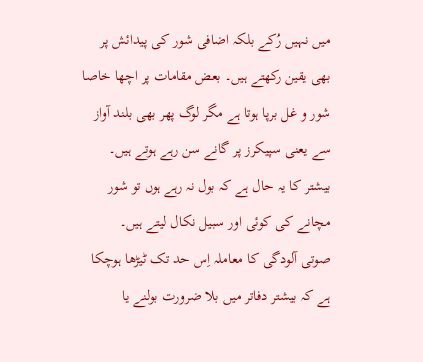میں نہیں رُکے بلکہ اضافی شور کی پیدائش پر بھی یقین رکھتے ہیں۔ بعض مقامات پر اچھا خاصا شور و غل برپا ہوتا ہے مگر لوگ پھر بھی بلند آواز سے یعنی سپیکرز پر گانے سن رہے ہوتے ہیں۔ بیشتر کا یہ حال ہے کہ بول نہ رہے ہوں تو شور مچانے کی کوئی اور سبیل نکال لیتے ہیں۔
صوتی آلودگی کا معاملہ اِس حد تک ٹیڑھا ہوچکا ہے کہ بیشتر دفاتر میں بلا ضرورت بولنے یا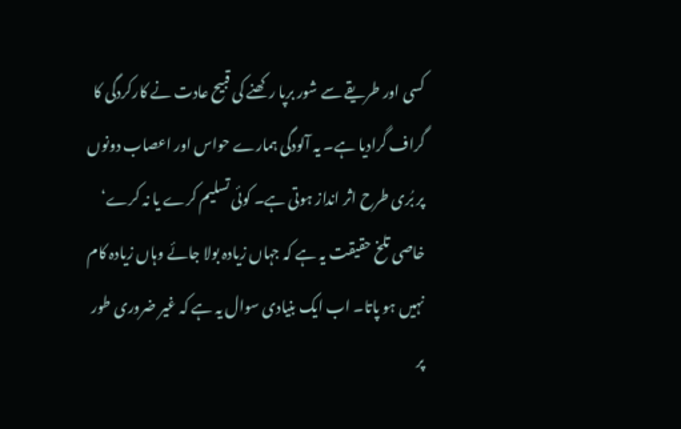کسی اور طریقے سے شور برپا رکھنے کی قبیح عادت نے کارکردگی کا گراف گرادیا ہے۔ یہ آلودگی ہمارے حواس اور اعصاب دونوں پر بُری طرح اثر انداز ہوتی ہے۔ کوئی تسلیم کرے یا نہ کرے‘ خاصی تلخ حقیقت یہ ہے کہ جہاں زیادہ بولا جائے وہاں زیادہ کام نہیں ہو پاتا۔ اب ایک بنیادی سوال یہ ہے کہ غیر ضروری طور پر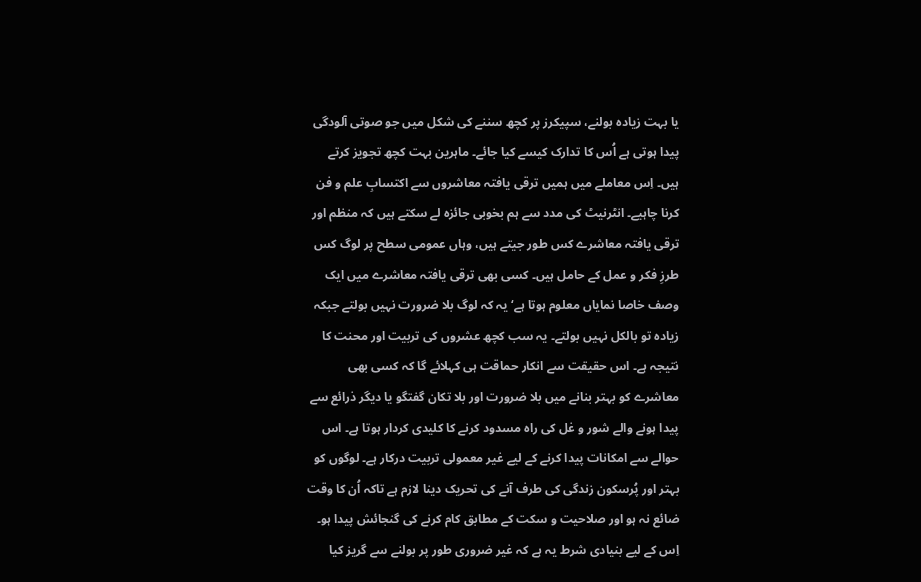یا بہت زیادہ بولنے، سپیکرز پر کچھ سننے کی شکل میں جو صوتی آلودگی پیدا ہوتی ہے اُس کا تدارک کیسے کیا جائے۔ ماہرین بہت کچھ تجویز کرتے ہیں۔ اِس معاملے میں ہمیں ترقی یافتہ معاشروں سے اکتسابِ علم و فن کرنا چاہیے۔ انٹرنیٹ کی مدد سے ہم بخوبی جائزہ لے سکتے ہیں کہ منظم اور ترقی یافتہ معاشرے کس طور جیتے ہیں، وہاں عمومی سطح پر لوگ کس طرزِ فکر و عمل کے حامل ہیں۔ کسی بھی ترقی یافتہ معاشرے میں ایک وصف خاصا نمایاں معلوم ہوتا ہے‘ یہ کہ لوگ بلا ضرورت نہیں بولتے جبکہ زیادہ تو بالکل نہیں بولتے۔ یہ سب کچھ عشروں کی تربیت اور محنت کا نتیجہ ہے۔ اس حقیقت سے انکار حماقت ہی کہلائے گا کہ کسی بھی معاشرے کو بہتر بنانے میں بلا ضرورت اور بلا تکان گفتگو یا دیگر ذرائع سے پیدا ہونے والے شور و غل کی راہ مسدود کرنے کا کلیدی کردار ہوتا ہے۔ اس حوالے سے امکانات پیدا کرنے کے لیے غیر معمولی تربیت درکار ہے۔ لوگوں کو بہتر اور پُرسکون زندگی کی طرف آنے کی تحریک دینا لازم ہے تاکہ اُن کا وقت ضائع نہ ہو اور صلاحیت و سکت کے مطابق کام کرنے کی گنجائش پیدا ہو۔ اِس کے لیے بنیادی شرط یہ ہے کہ غیر ضروری طور پر بولنے سے گریز کیا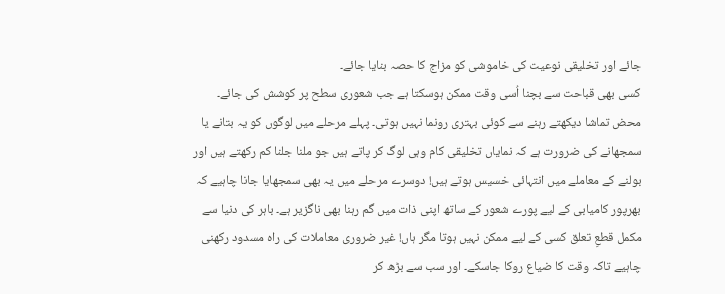جائے اور تخلیقی نوعیت کی خاموشی کو مزاج کا حصہ بنایا جائے۔
کسی بھی قباحت سے بچنا اُسی وقت ممکن ہوسکتا ہے جب شعوری سطح پر کوشش کی جائے۔ محض تماشا دیکھتے رہنے سے کوئی بہتری رونما نہیں ہوتی۔ پہلے مرحلے میں لوگوں کو یہ بتانے یا سمجھانے کی ضرورت ہے کہ نمایاں تخلیقی کام وہی لوگ کر پاتے ہیں جو ملنا جلنا کم رکھتے ہیں اور بولنے کے معاملے میں انتہائی خسیس ہوتے ہیں! دوسرے مرحلے میں یہ بھی سمجھایا جانا چاہیے کہ بھرپور کامیابی کے لیے پورے شعور کے ساتھ اپنی ذات میں گم رہنا بھی ناگزیر ہے۔ باہر کی دنیا سے مکمل قطعِ تعلق کسی کے لیے ممکن نہیں ہوتا مگر ہاں! غیر ضروری معاملات کی راہ مسدود رکھنی چاہیے تاکہ وقت کا ضیاع روکا جاسکے۔ اور سب سے بڑھ کر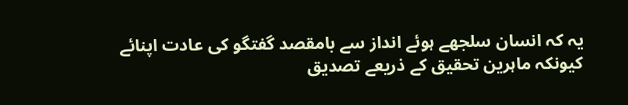یہ کہ انسان سلجھے ہوئے انداز سے بامقصد گفتگو کی عادت اپنائے کیونکہ ماہرین تحقیق کے ذریعے تصدیق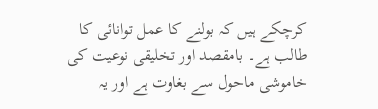کرچکے ہیں کہ بولنے کا عمل توانائی کا طالب ہے۔ بامقصد اور تخلیقی نوعیت کی خاموشی ماحول سے بغاوت ہے اور یہ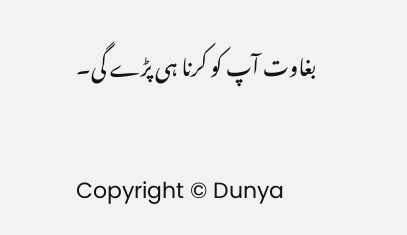بغاوت آپ کو کرنا ہی پڑے گی۔

Copyright © Dunya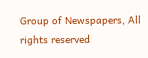Group of Newspapers, All rights reserved